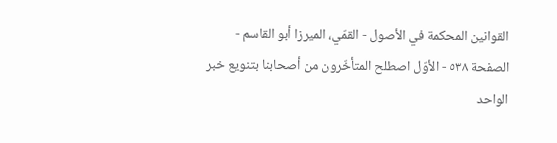القوانين المحكمة في الأصول - القمّي، الميرزا أبو القاسم - الصفحة ٥٣٨ - الأوّل اصطلح المتأخّرون من أصحابنا بتنويع خبر الواحد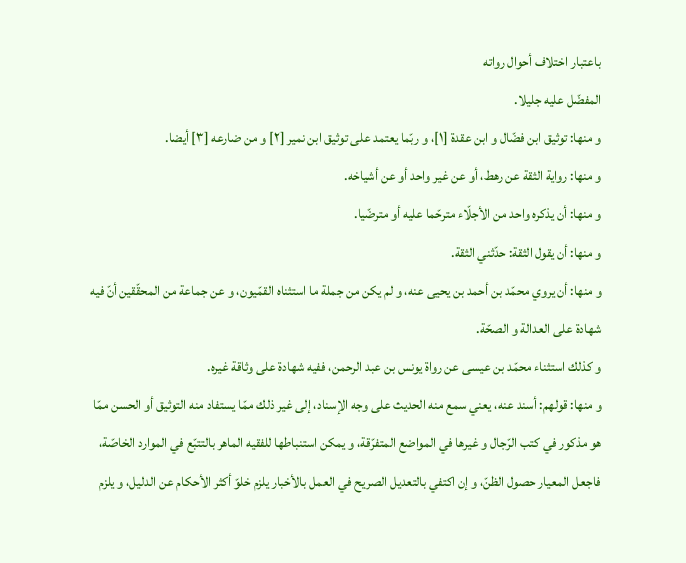باعتبار اختلاف أحوال رواته
المفضّل عليه جليلا.
و منها: توثيق ابن فضّال و ابن عقدة [١]، و ربّما يعتمد على توثيق ابن نمير [٢] و من ضارعه [٣] أيضا.
و منها: رواية الثقة عن رهط، أو عن غير واحد أو عن أشياخه.
و منها: أن يذكره واحد من الأجلّاء مترحّما عليه أو مترضّيا.
و منها: أن يقول الثقة: حدّثني الثقة.
و منها: أن يروي محمّد بن أحمد بن يحيى عنه، و لم يكن من جملة ما استثناه القمّيون، و عن جماعة من المحقّقين أنّ فيه شهادة على العدالة و الصحّة.
و كذلك استثناء محمّد بن عيسى عن رواة يونس بن عبد الرحمن، ففيه شهادة على وثاقة غيره.
و منها: قولهم: أسند عنه، يعني سمع منه الحديث على وجه الإسناد، إلى غير ذلك ممّا يستفاد منه التوثيق أو الحسن ممّا هو مذكور في كتب الرّجال و غيرها في المواضع المتفرّقة، و يمكن استنباطها للفقيه الماهر بالتتبّع في الموارد الخاصّة، فاجعل المعيار حصول الظنّ، و إن اكتفي بالتعديل الصريح في العمل بالأخبار يلزم خلوّ أكثر الأحكام عن الدليل، و يلزم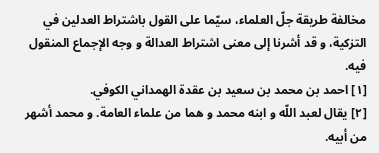مخالفة طريقة جلّ العلماء، سيّما على القول باشتراط العدلين في التزكية، و قد أشرنا إلى معنى اشتراط العدالة و وجه الإجماع المنقول فيه.
[١] احمد بن محمد بن سعيد بن عقدة الهمداني الكوفي.
[٢] يقال لعبد اللّه و ابنه محمد و هما من علماء العامة. و محمد أشهر من أبيه.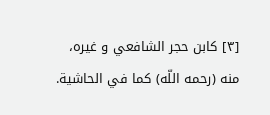[٣] كابن حجر الشافعي و غيره، منه (رحمه اللّه) كما في الحاشية.